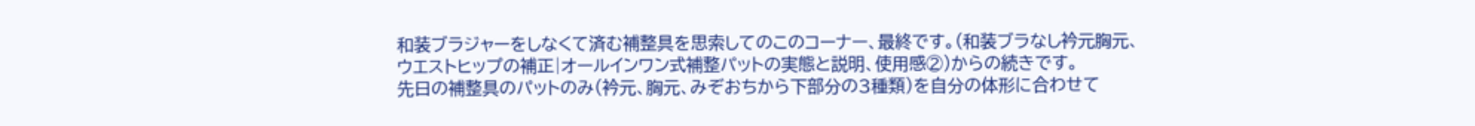和装ブラジャーをしなくて済む補整具を思索してのこのコーナー、最終です。(和装ブラなし衿元胸元、ウエストヒップの補正|オールインワン式補整パットの実態と説明、使用感②)からの続きです。
先日の補整具のパットのみ(衿元、胸元、みぞおちから下部分の3種類)を自分の体形に合わせて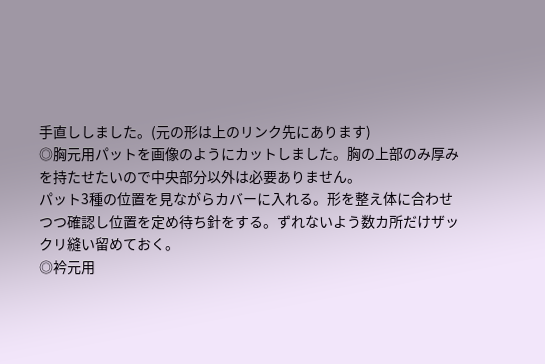手直ししました。(元の形は上のリンク先にあります)
◎胸元用パットを画像のようにカットしました。胸の上部のみ厚みを持たせたいので中央部分以外は必要ありません。
パット3種の位置を見ながらカバーに入れる。形を整え体に合わせつつ確認し位置を定め待ち針をする。ずれないよう数カ所だけザックリ縫い留めておく。
◎衿元用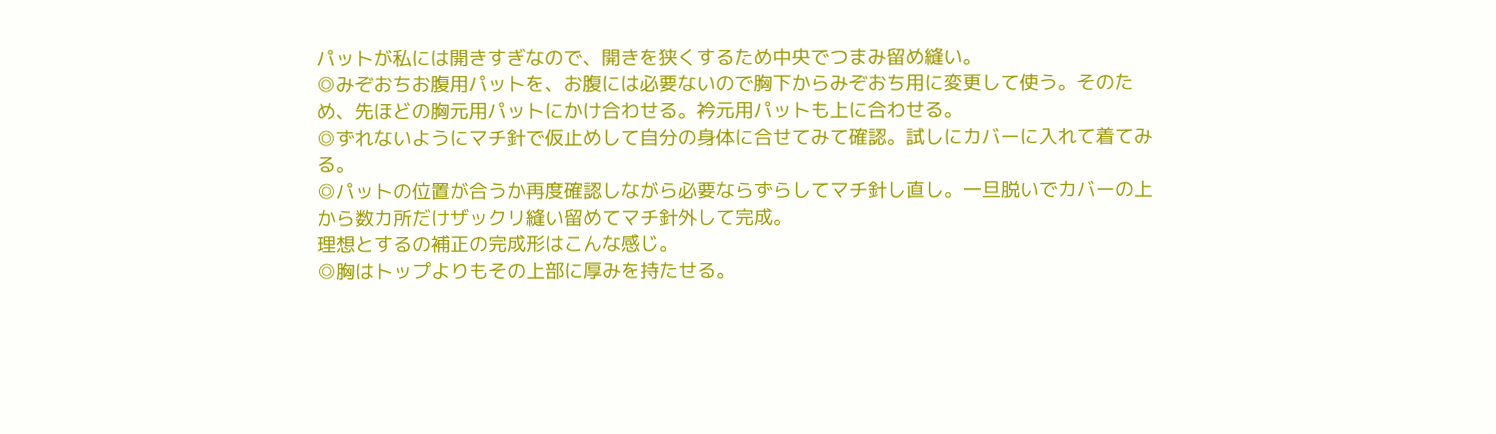パットが私には開きすぎなので、開きを狭くするため中央でつまみ留め縫い。
◎みぞおちお腹用パットを、お腹には必要ないので胸下からみぞおち用に変更して使う。そのため、先ほどの胸元用パットにかけ合わせる。衿元用パットも上に合わせる。
◎ずれないようにマチ針で仮止めして自分の身体に合せてみて確認。試しにカバーに入れて着てみる。
◎パットの位置が合うか再度確認しながら必要ならずらしてマチ針し直し。一旦脱いでカバーの上から数カ所だけザックリ縫い留めてマチ針外して完成。
理想とするの補正の完成形はこんな感じ。
◎胸はトップよりもその上部に厚みを持たせる。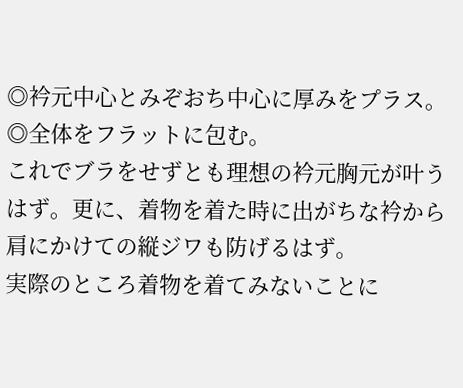◎衿元中心とみぞおち中心に厚みをプラス。
◎全体をフラットに包む。
これでブラをせずとも理想の衿元胸元が叶うはず。更に、着物を着た時に出がちな衿から肩にかけての縦ジワも防げるはず。
実際のところ着物を着てみないことに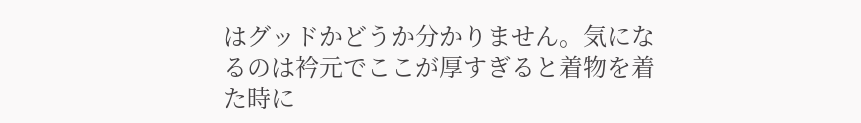はグッドかどうか分かりません。気になるのは衿元でここが厚すぎると着物を着た時に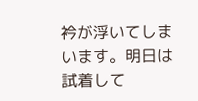衿が浮いてしまいます。明日は試着して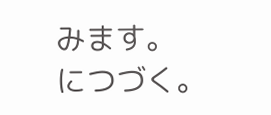みます。
につづく。